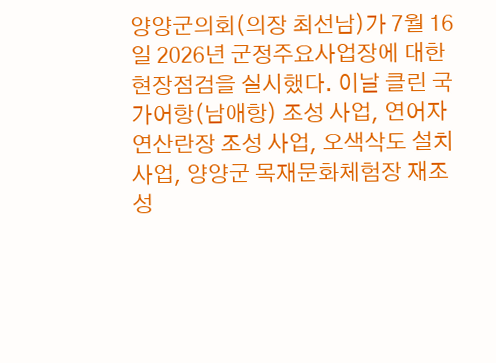양양군의회(의장 최선남)가 7월 16일 2026년 군정주요사업장에 대한 현장점검을 실시했다. 이날 클린 국가어항(남애항) 조성 사업, 연어자연산란장 조성 사업, 오색삭도 설치 사업, 양양군 목재문화체험장 재조성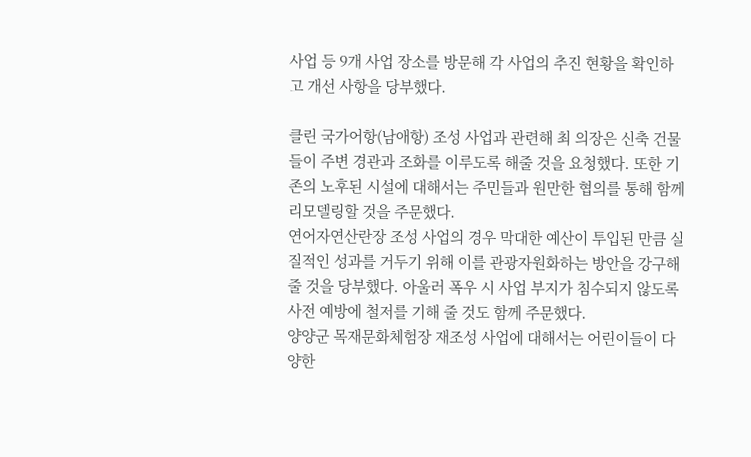사업 등 9개 사업 장소를 방문해 각 사업의 추진 현황을 확인하고 개선 사항을 당부했다.

클린 국가어항(남애항) 조성 사업과 관련해 최 의장은 신축 건물들이 주변 경관과 조화를 이루도록 해줄 것을 요청했다. 또한 기존의 노후된 시설에 대해서는 주민들과 원만한 협의를 통해 함께 리모델링할 것을 주문했다.
연어자연산란장 조성 사업의 경우 막대한 예산이 투입된 만큼 실질적인 성과를 거두기 위해 이를 관광자원화하는 방안을 강구해줄 것을 당부했다. 아울러 폭우 시 사업 부지가 침수되지 않도록 사전 예방에 철저를 기해 줄 것도 함께 주문했다.
양양군 목재문화체험장 재조성 사업에 대해서는 어린이들이 다양한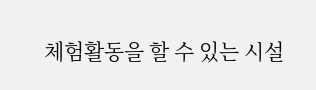체험활동을 할 수 있는 시설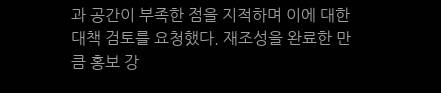과 공간이 부족한 점을 지적하며 이에 대한 대책 검토를 요청했다. 재조성을 완료한 만큼 홍보 강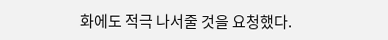화에도 적극 나서줄 것을 요청했다.